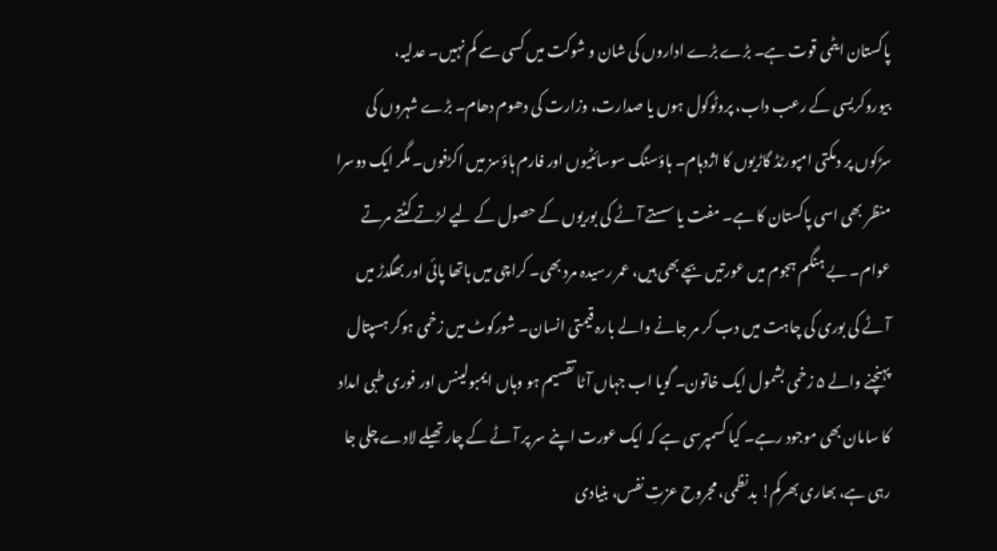پاکستان ایٹمی قوت ہے۔ بڑے بڑے اداروں کی شان و شوکت میں کسی سے کم نہیں۔ عدلیہ، بیوروکریسی کے رعب داب، پروٹوکول ہوں یا صدارت، وزارت کی دھوم دھام۔ بڑے شہروں کی سڑکوں پر دمکتی امپورٹڈ گاڑیوں کا اژدہام۔ ہاؤسنگ سوسائٹیوں اور فارم ہاؤسز میں اکڑفوں۔ مگر ایک دوسرا منظر بھی اسی پاکستان کا ہے۔ مفت یا سستے آٹے کی بوریوں کے حصول کے لیے لڑتے کٹتے مرتے عوام۔ بے ہنگم ہجوم میں عورتیں بچے بھی ہیں، عمر رسیدہ مرد بھی۔ کراچی میں ہاتھا پائی اور بھگدڑ میں آٹے کی بوری کی چاہت میں دب کر مر جانے والے بارہ قیمتی انسان۔ شورکوٹ میں زخمی ہوکر ہسپتال پہنچنے والے ۵ زخمی بشمول ایک خاتون۔ گویا اب جہاں آٹا تقسیم ہو وہاں ایمبولینس اور فوری طبی امداد کا سامان بھی موجود رہے۔ کیا کسمپرسی ہے کہ ایک عورت اپنے سر پر آٹے کے چار تھیلے لادے چلی جا رہی ہے، بھاری بھرکم! بدنظمی، مجروح عزتِ نفس، بنیادی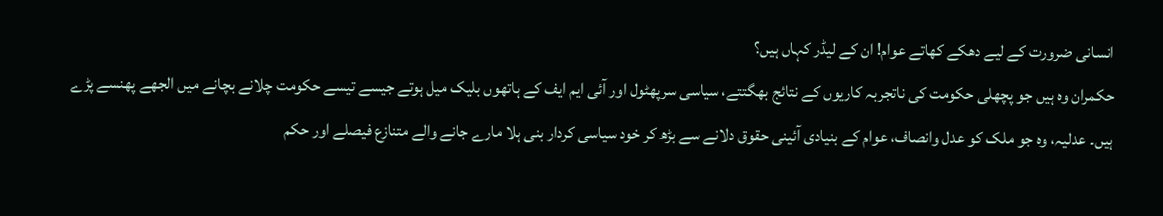انسانی ضرورت کے لیے دھکے کھاتے عوام! ان کے لیڈر کہاں ہیں؟
حکمران وہ ہیں جو پچھلی حکومت کی ناتجربہ کاریوں کے نتائج بھگتتے، سیاسی سرپھٹول اور آئی ایم ایف کے ہاتھوں بلیک میل ہوتے جیسے تیسے حکومت چلانے بچانے میں الجھے پھنسے پڑے ہیں۔ عدلیہ، وہ جو ملک کو عدل وانصاف، عوام کے بنیادی آئینی حقوق دلانے سے بڑھ کر خود سیاسی کردار بنی ہلا مارے جانے والے متنازع فیصلے اور حکم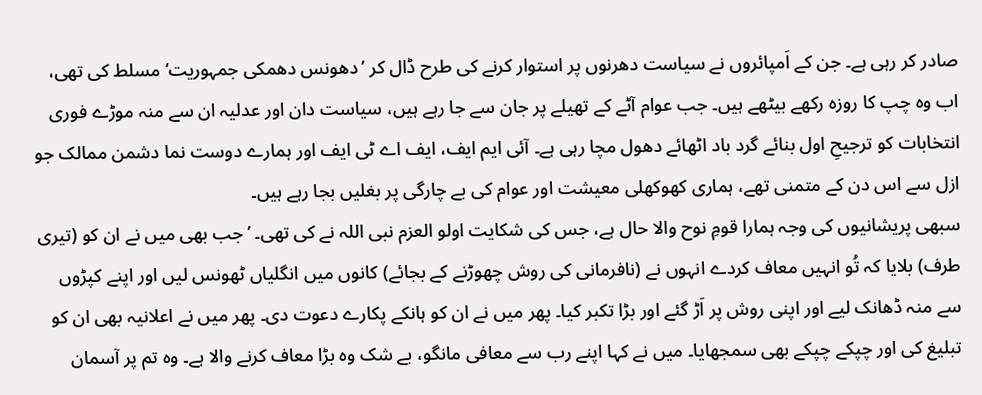صادر کر رہی ہے۔ جن کے اَمپائروں نے سیاست دھرنوں پر استوار کرنے کی طرح ڈال کر ’دھونس دھمکی جمہوریت‘ مسلط کی تھی، اب وہ چپ کا روزہ رکھے بیٹھے ہیں۔ جب عوام آٹے کے تھیلے پر جان سے جا رہے ہیں، سیاست دان اور عدلیہ ان سے منہ موڑے فوری انتخابات کو ترجیحِ اول بنائے گرد باد اٹھائے دھول مچا رہی ہے۔ آئی ایم ایف، ایف اے ٹی ایف اور ہمارے دوست نما دشمن ممالک جو ازل سے اس دن کے متمنی تھے، ہماری کھوکھلی معیشت اور عوام کی بے چارگی پر بغلیں بجا رہے ہیں۔
سبھی پریشانیوں کی وجہ ہمارا قومِ نوح والا حال ہے، جس کی شکایت اولو العزم نبی اللہ نے کی تھی۔ ’جب بھی میں نے ان کو (تیری طرف) بلایا کہ تُو انہیں معاف کردے انہوں نے (نافرمانی کی روش چھوڑنے کے بجائے) کانوں میں انگلیاں ٹھونس لیں اور اپنے کپڑوں سے منہ ڈھانک لیے اور اپنی روش پر اَڑ گئے اور بڑا تکبر کیا۔ پھر میں نے ان کو ہانکے پکارے دعوت دی۔ پھر میں نے اعلانیہ بھی ان کو تبلیغ کی اور چپکے چپکے بھی سمجھایا۔ میں نے کہا اپنے رب سے معافی مانگو، بے شک وہ بڑا معاف کرنے والا ہے۔ وہ تم پر آسمان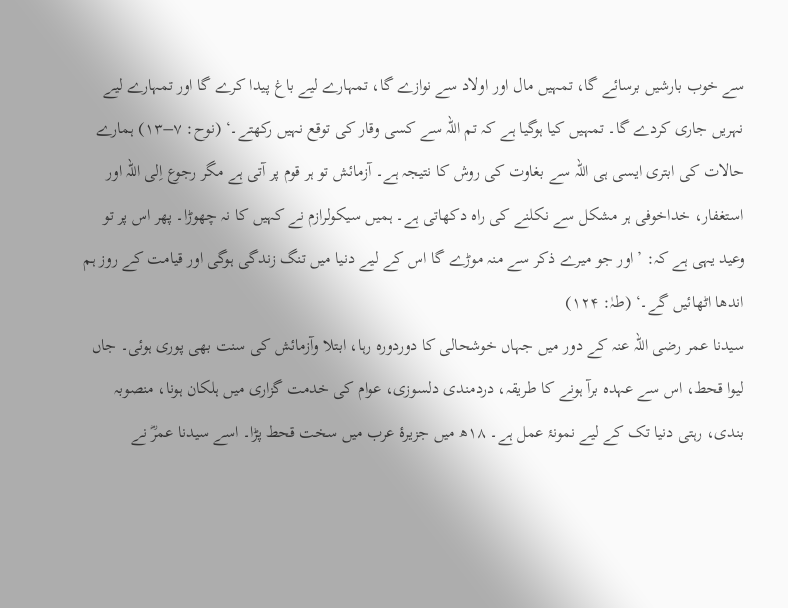سے خوب بارشیں برسائے گا، تمہیں مال اور اولاد سے نوازے گا، تمہارے لیے باغ پیدا کرے گا اور تمہارے لیے نہریں جاری کردے گا۔ تمہیں کیا ہوگیا ہے کہ تم اللہ سے کسی وقار کی توقع نہیں رکھتے۔‘ (نوح: ۷–۱۳) ہمارے حالات کی ابتری ایسی ہی اللہ سے بغاوت کی روش کا نتیجہ ہے۔ آزمائش تو ہر قوم پر آتی ہے مگر رجوع اِلی اللہ اور استغفار، خداخوفی ہر مشکل سے نکلنے کی راہ دکھاتی ہے۔ ہمیں سیکولرازم نے کہیں کا نہ چھوڑا۔ پھر اس پر تو وعید یہی ہے کہ: ’اور جو میرے ذکر سے منہ موڑے گا اس کے لیے دنیا میں تنگ زندگی ہوگی اور قیامت کے روز ہم اندھا اٹھائیں گے۔‘ (طہٰ: ۱۲۴)
سیدنا عمر رضی اللہ عنہ کے دور میں جہاں خوشحالی کا دوردورہ رہا، ابتلا وآزمائش کی سنت بھی پوری ہوئی۔ جاں لیوا قحط، اس سے عہدہ برآ ہونے کا طریقہ، دردمندی دلسوزی، عوام کی خدمت گزاری میں ہلکان ہونا، منصوبہ بندی، رہتی دنیا تک کے لیے نمونۂ عمل ہے۔ ۱۸ھ میں جزیرۂ عرب میں سخت قحط پڑا۔ اسے سیدنا عمرؓ نے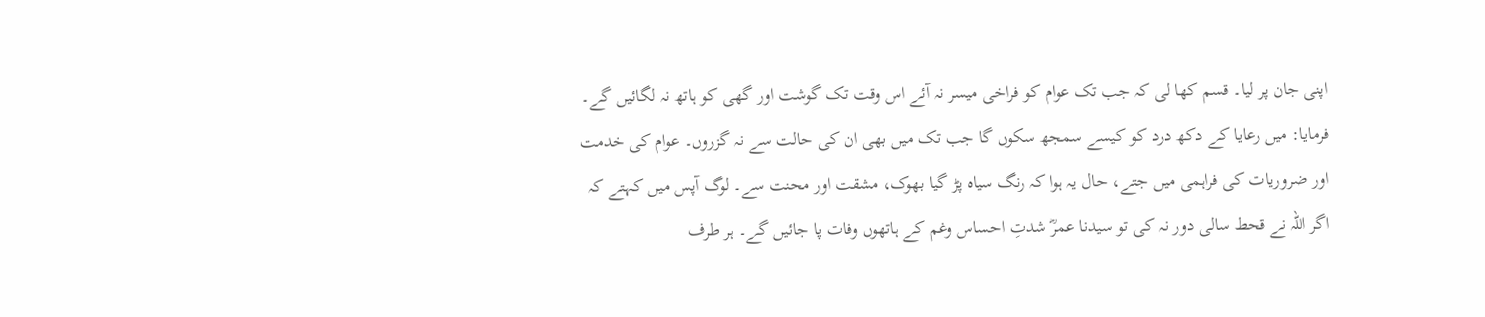اپنی جان پر لیا۔ قسم کھا لی کہ جب تک عوام کو فراخی میسر نہ آئے اس وقت تک گوشت اور گھی کو ہاتھ نہ لگائیں گے۔ فرمایا: میں رعایا کے دکھ درد کو کیسے سمجھ سکوں گا جب تک میں بھی ان کی حالت سے نہ گزروں۔ عوام کی خدمت اور ضروریات کی فراہمی میں جتے، حال یہ ہوا کہ رنگ سیاہ پڑ گیا بھوک، مشقت اور محنت سے۔ لوگ آپس میں کہتے کہ اگر اللہ نے قحط سالی دور نہ کی تو سیدنا عمرؓ شدتِ احساس وغم کے ہاتھوں وفات پا جائیں گے۔ ہر طرف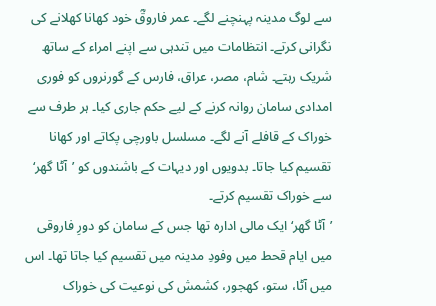سے لوگ مدینہ پہنچنے لگے۔ عمر فاروقؓ خود کھانا کھلانے کی نگرانی کرتے۔ انتظامات میں تندہی سے اپنے امراء کے ساتھ شریک رہتے۔ شام، مصر، عراق، فارس کے گورنروں کو فوری امدادی سامان روانہ کرنے کے لیے حکم جاری کیا۔ ہر طرف سے خوراک کے قافلے آنے لگے۔ مسلسل باورچی پکاتے اور کھانا تقسیم کیا جاتا۔ بدویوں اور دیہات کے باشندوں کو ’آٹا گھر‘ سے خوراک تقسیم کرتے۔
’آٹا گھر‘ ایک مالی ادارہ تھا جس کے سامان کو دورِ فاروقی میں ایام قحط میں وفودِ مدینہ میں تقسیم کیا جاتا تھا۔ اس میں آٹا، ستو، کھجور، کشمش کی نوعیت کی خوراک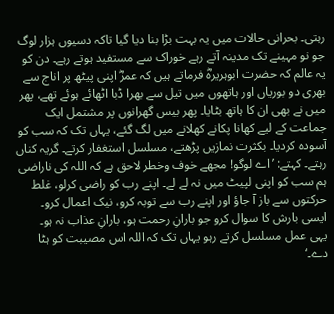رہتی۔ بحرانی حالات میں یہ بہت بڑا بنا دیا گیا تاکہ دسیوں ہزار لوگ جو نو مہینے تک مدینہ آتے رہے خوراک سے مستفید ہوتے رہے۔ دن کو یہ عالم کہ حضرت ابوہریرہؓ فرماتے ہیں کہ عمرؓ اپنی پیٹھ پر اناج سے بھری دو بوریاں اور ہاتھوں میں تیل سے بھرا ڈبا اٹھائے ہوئے تھے، پھر میں نے بھی ان کا ہاتھ بٹایا۔ پھر بیس گھرانوں پر مشتمل ایک جماعت کے لیے کھانا پکانے کھلانے میں لگ گئے، یہاں تک کہ سب کو آسودہ کردیا۔ بکثرت نمازیں پڑھتے، مسلسل استغفار کرتے۔ گریہ کناں رہتے۔ کہتے: ’اے لوگو! مجھے خوف وخطر لاحق ہے کہ اللہ کی ناراضی ہم سب کو اپنی لپیٹ میں نہ لے لے۔ اپنے رب کو راضی کرلو، غلط حرکتوں سے باز آ جاؤ اور اپنے رب سے توبہ کرو، نیک اعمال کرو۔ ایسی بارش کا سوال کرو جو بارانِ رحمت ہو، بارانِ عذاب نہ ہو۔
یہی عمل مسلسل کرتے رہو یہاں تک کہ اللہ اس مصیبت کو ہٹا دے۔‘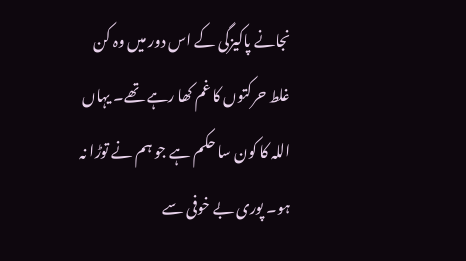نجانے پاکیزگی کے اس دور میں وہ کن غلط حرکتوں کا غم کھا رہے تھے۔ یہاں اللہ کا کون سا حکم ہے جو ہم نے توڑا نہ ہو۔ پوری بے خوفی سے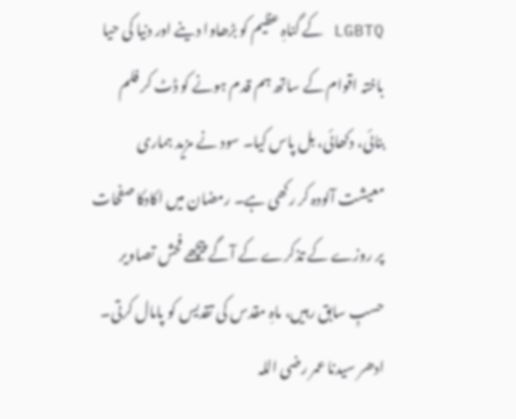LGBTQ کے گناہِ عظیم کو بڑھاوا دینے اور دنیا کی حیا باختہ اقوام کے ساتھ ہم قدم ہونے کو ڈٹ کر فلم بنائی، دکھائی، بل پاس کیا۔ سود نے مزید ہماری معیشت آلودہ کر رکھی ہے۔ رمضان میں اکادکا صفحات پر روزے کے تذکرے کے آگے پیچھے فحش تصاویر حسبِ سابق رہیں، ماہِ مقدس کی تقدیس کو پامال کرتی۔ ادھر سیدنا عمر رضی اللہ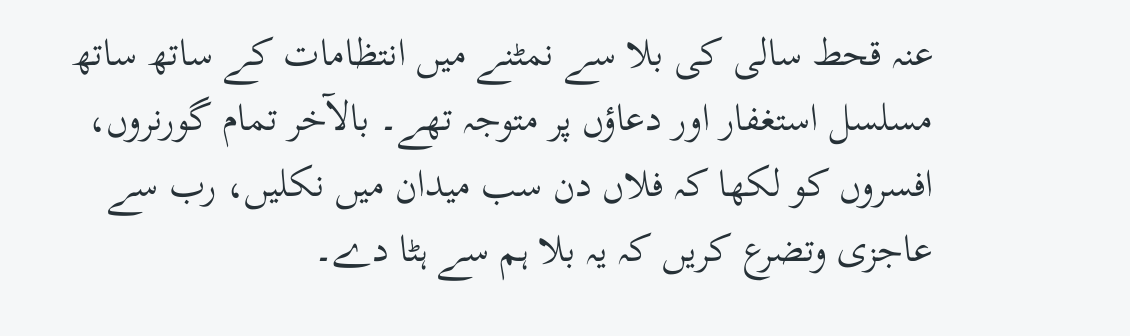عنہ قحط سالی کی بلا سے نمٹنے میں انتظامات کے ساتھ ساتھ مسلسل استغفار اور دعاؤں پر متوجہ تھے۔ بالآخر تمام گورنروں، افسروں کو لکھا کہ فلاں دن سب میدان میں نکلیں، رب سے عاجزی وتضرع کریں کہ یہ بلا ہم سے ہٹا دے۔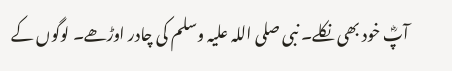آپؓ خود بھی نکلے۔ نبی صلی اللہ علیہ وسلم کی چادر اوڑھے۔ لوگوں کے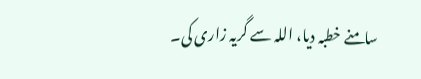سامنے خطبہ دیا، اللہ سے گریہ زاری کی۔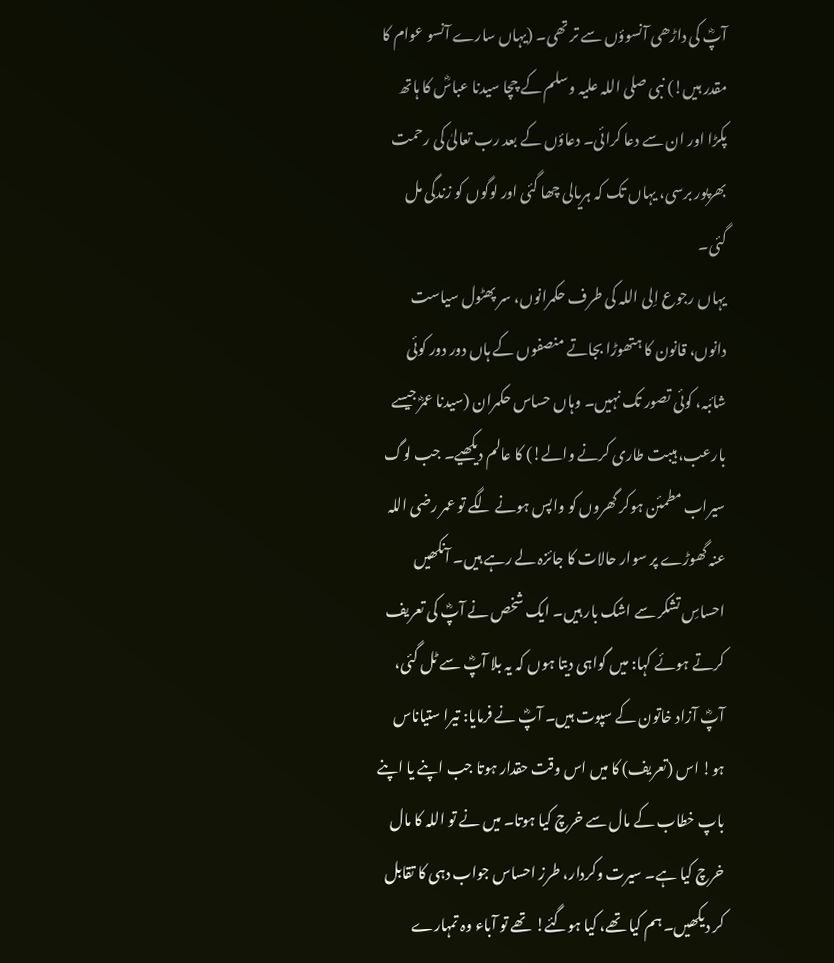آپؓ کی داڑھی آنسوؤں سے تر تھی۔ (یہاں سارے آنسو عوام کا مقدر ہیں!) نبی صلی اللہ علیہ وسلم کے چچا سیدنا عباسؓ کا ہاتھ پکڑا اور ان سے دعا کرائی۔ دعاؤں کے بعد رب تعالیٰ کی رحمت بھرپور برسی، یہاں تک کہ ہریالی چھا گئی اور لوگوں کو زندگی مل گئی۔
یہاں رجوع اِلی اللہ کی طرف حکمرانوں، سر پھٹول سیاست دانوں، قانون کا ہتھوڑا بجاتے منصفوں کے ہاں دور دور کوئی شائبہ، کوئی تصور تک نہیں۔ وہاں حساس حکمران (سیدنا عمرؓ جیسے بارعب، ہیبت طاری کرنے والے!) کا عالم دیکھیے۔ جب لوگ سیراب مطمئن ہوکر گھروں کو واپس ہونے لگے تو عمر رضی اللہ عنہ گھوڑے پر سوار حالات کا جائزہ لے رہے ہیں۔ آنکھیں احساسِ تشکر سے اشک بار ہیں۔ ایک شخص نے آپؓ کی تعریف کرتے ہوئے کہا: میں گواہی دیتا ہوں کہ یہ بلا آپؓ سے ٹل گئی، آپؓ آزاد خاتون کے سپوت ہیں۔ آپؓ نے فرمایا: تیرا ستیاناس ہو! اس (تعریف) کا میں اس وقت حقدار ہوتا جب اپنے یا اپنے باپ خطاب کے مال سے خرچ کیا ہوتا۔ میں نے تو اللہ کا مال خرچ کیا ہے۔ سیرت وکردار، طرز احساس جواب دہی کا تقابل کر دیکھیں۔ ہم کیا تھے، کیا ہوگئے! تھے تو آباء وہ تمہارے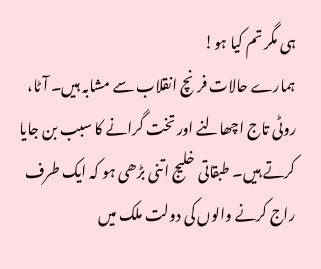ہی مگر تم کیا ہو!
ہمارے حالات فرنچ انقلاب سے مشابہ ہیں۔ آٹا، روٹی تاج اچھالنے اور تخت گرانے کا سبب بن جایا کرتے ہیں۔ طبقاتی خلیج اتنی بڑھی ہو کہ ایک طرف راج کرنے والوں کی دولت ملک میں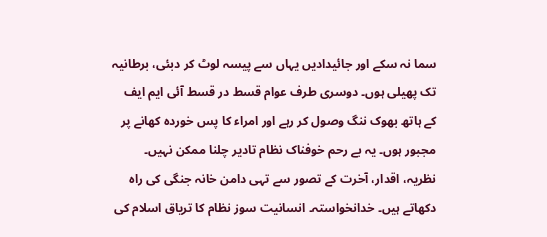سما نہ سکے اور جائیدادیں یہاں سے پیسہ لوٹ کر دبئی، برطانیہ تک پھیلی ہوں۔ دوسری طرف عوام قسط در قسط آئی ایم ایف کے ہاتھ بھوک ننگ وصول کر رہے اور امراء کا پس خوردہ کھانے پر مجبور ہوں۔ یہ بے رحم خوفناک نظام تادیر چلنا ممکن نہیں۔ نظریہ، اقدار، آخرت کے تصور سے تہی دامن خانہ جنگی کی راہ دکھاتے ہیں۔ خدانخواستہ۔ انسانیت سوز نظام کا تریاق اسلام کی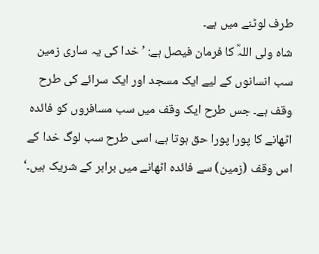طرف لوٹنے میں ہے۔
شاہ ولی اللہؒ کا فرمان فیصل ہے: ’خدا کی یہ ساری زمین سب انسانوں کے لیے ایک مسجد اور ایک سرائے کی طرح وقف ہے۔ جس طرح ایک وقف میں سب مسافروں کو فائدہ اٹھانے کا پورا پورا حق ہوتا ہے، اسی طرح سب لوگ خدا کے اس وقف (زمین) سے فائدہ اٹھانے میں برابر کے شریک ہیں۔‘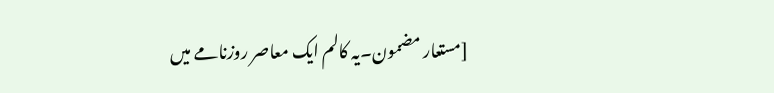[مستعار مضمون۔یہ کالم ایک معاصر روزنامے میں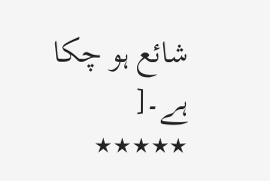شائع ہو چکا ہے۔[
٭٭٭٭٭